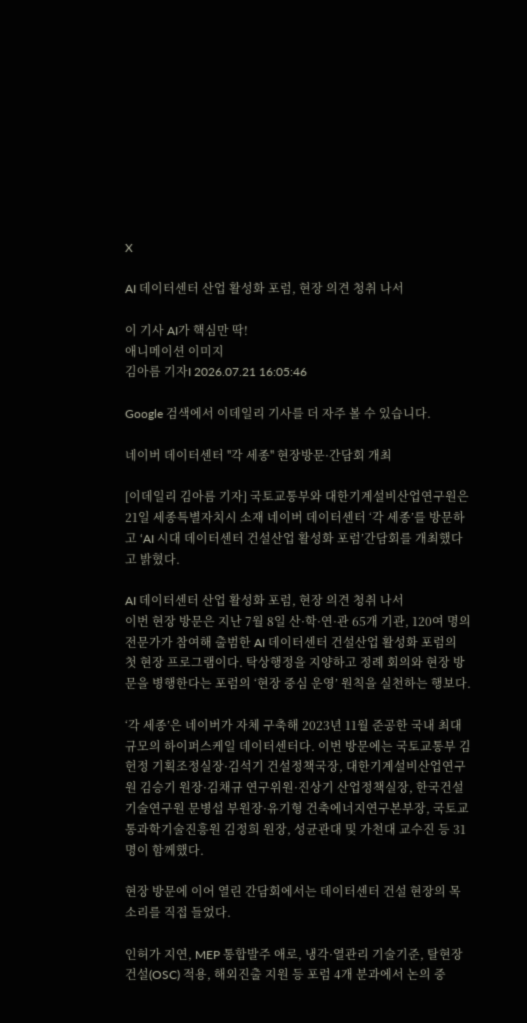X

AI 데이터센터 산업 활성화 포럼, 현장 의견 청취 나서

이 기사 AI가 핵심만 딱!
애니메이션 이미지
김아름 기자I 2026.07.21 16:05:46

Google 검색에서 이데일리 기사를 더 자주 볼 수 있습니다.

네이버 데이터센터 ''각 세종'' 현장방문·간담회 개최

[이데일리 김아름 기자] 국토교통부와 대한기계설비산업연구원은 21일 세종특별자치시 소재 네이버 데이터센터 ‘각 세종’를 방문하고 ‘AI 시대 데이터센터 건설산업 활성화 포럼’간담회를 개최했다고 밝혔다.

AI 데이터센터 산업 활성화 포럼, 현장 의견 청취 나서
이번 현장 방문은 지난 7월 8일 산·학·연·관 65개 기관, 120여 명의 전문가가 참여해 출범한 AI 데이터센터 건설산업 활성화 포럼의 첫 현장 프로그램이다. 탁상행정을 지양하고 정례 회의와 현장 방문을 병행한다는 포럼의 ‘현장 중심 운영’ 원칙을 실천하는 행보다.

‘각 세종’은 네이버가 자체 구축해 2023년 11월 준공한 국내 최대 규모의 하이퍼스케일 데이터센터다. 이번 방문에는 국토교통부 김헌정 기획조정실장·김석기 건설정책국장, 대한기계설비산업연구원 김승기 원장·김채규 연구위원·진상기 산업정책실장, 한국건설기술연구원 문병섭 부원장·유기형 건축에너지연구본부장, 국토교통과학기술진흥원 김정희 원장, 성균관대 및 가천대 교수진 등 31명이 함께했다.

현장 방문에 이어 열린 간담회에서는 데이터센터 건설 현장의 목소리를 직접 들었다.

인허가 지연, MEP 통합발주 애로, 냉각·열관리 기술기준, 탈현장건설(OSC) 적용, 해외진출 지원 등 포럼 4개 분과에서 논의 중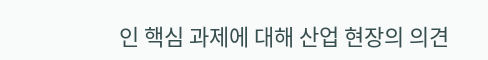인 핵심 과제에 대해 산업 현장의 의견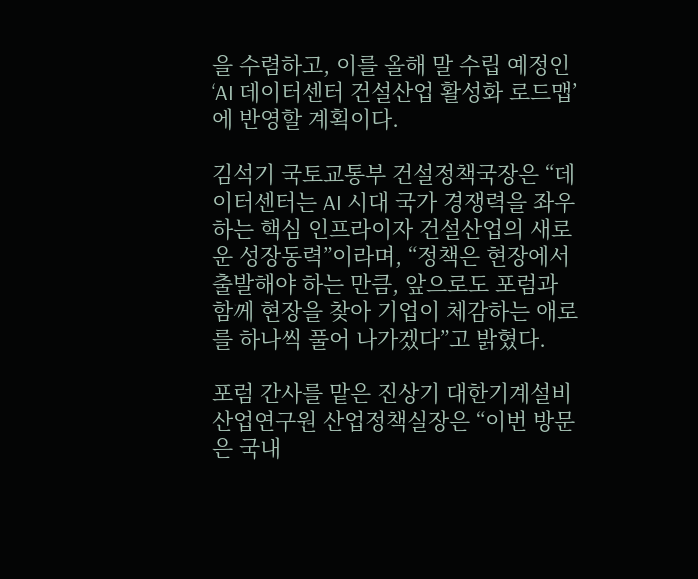을 수렴하고, 이를 올해 말 수립 예정인 ‘AI 데이터센터 건설산업 활성화 로드맵’에 반영할 계획이다.

김석기 국토교통부 건설정책국장은 “데이터센터는 AI 시대 국가 경쟁력을 좌우하는 핵심 인프라이자 건설산업의 새로운 성장동력”이라며, “정책은 현장에서 출발해야 하는 만큼, 앞으로도 포럼과 함께 현장을 찾아 기업이 체감하는 애로를 하나씩 풀어 나가겠다”고 밝혔다.

포럼 간사를 맡은 진상기 대한기계설비산업연구원 산업정책실장은 “이번 방문은 국내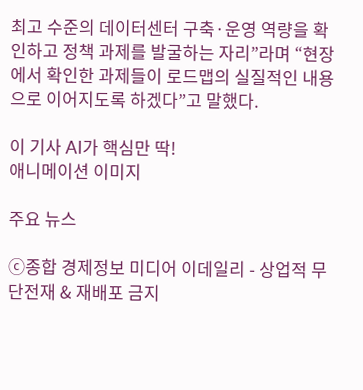최고 수준의 데이터센터 구축·운영 역량을 확인하고 정책 과제를 발굴하는 자리”라며 “현장에서 확인한 과제들이 로드맵의 실질적인 내용으로 이어지도록 하겠다”고 말했다.

이 기사 AI가 핵심만 딱!
애니메이션 이미지

주요 뉴스

ⓒ종합 경제정보 미디어 이데일리 - 상업적 무단전재 & 재배포 금지